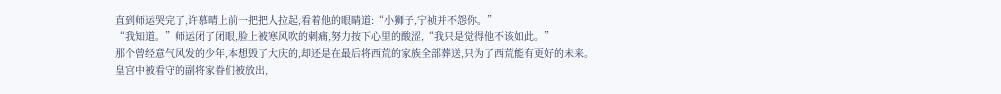直到师运哭完了,许慕晴上前一把把人拉起,看着他的眼睛道:“小狮子,宁祯并不怨你。”
“我知道。”师运闭了闭眼,脸上被寒风吹的刺痛,努力按下心里的酸涩,“我只是觉得他不该如此。”
那个曾经意气风发的少年,本想毁了大庆的,却还是在最后将西荒的家族全部葬送,只为了西荒能有更好的未来。
皇宫中被看守的副将家眷们被放出,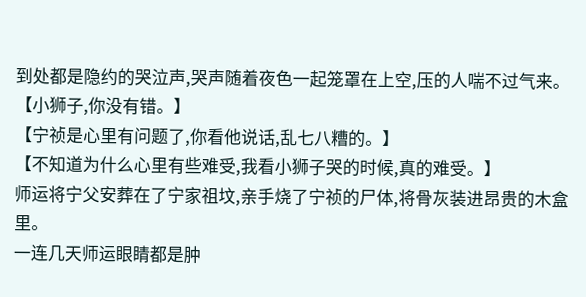到处都是隐约的哭泣声,哭声随着夜色一起笼罩在上空,压的人喘不过气来。
【小狮子,你没有错。】
【宁祯是心里有问题了,你看他说话,乱七八糟的。】
【不知道为什么心里有些难受,我看小狮子哭的时候,真的难受。】
师运将宁父安葬在了宁家祖坟,亲手烧了宁祯的尸体,将骨灰装进昂贵的木盒里。
一连几天师运眼睛都是肿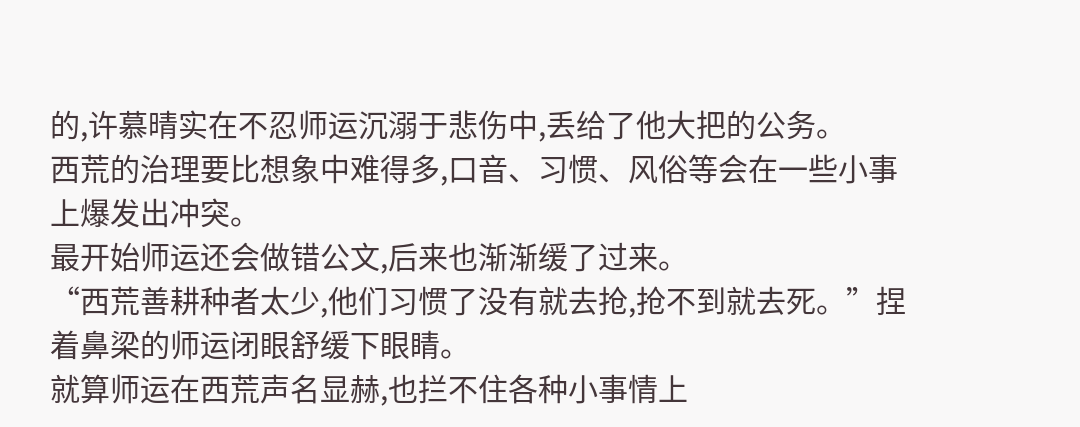的,许慕晴实在不忍师运沉溺于悲伤中,丢给了他大把的公务。
西荒的治理要比想象中难得多,口音、习惯、风俗等会在一些小事上爆发出冲突。
最开始师运还会做错公文,后来也渐渐缓了过来。
“西荒善耕种者太少,他们习惯了没有就去抢,抢不到就去死。”捏着鼻梁的师运闭眼舒缓下眼睛。
就算师运在西荒声名显赫,也拦不住各种小事情上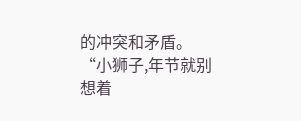的冲突和矛盾。
“小狮子,年节就别想着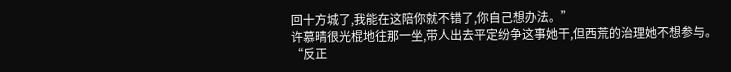回十方城了,我能在这陪你就不错了,你自己想办法。”
许慕晴很光棍地往那一坐,带人出去平定纷争这事她干,但西荒的治理她不想参与。
“反正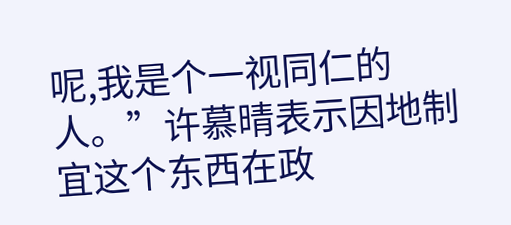呢,我是个一视同仁的人。”许慕晴表示因地制宜这个东西在政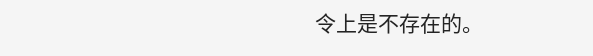令上是不存在的。